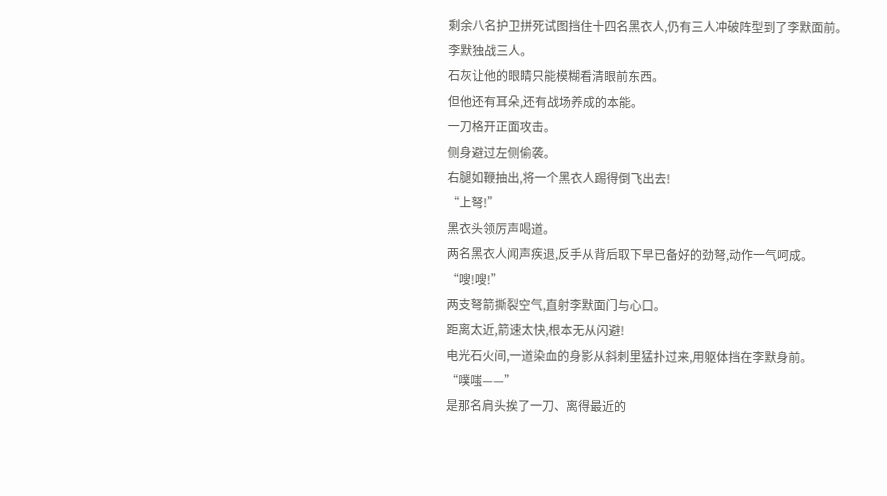剩余八名护卫拼死试图挡住十四名黑衣人,仍有三人冲破阵型到了李默面前。
李默独战三人。
石灰让他的眼睛只能模糊看清眼前东西。
但他还有耳朵,还有战场养成的本能。
一刀格开正面攻击。
侧身避过左侧偷袭。
右腿如鞭抽出,将一个黑衣人踢得倒飞出去!
“上弩!”
黑衣头领厉声喝道。
两名黑衣人闻声疾退,反手从背后取下早已备好的劲弩,动作一气呵成。
“嗖!嗖!”
两支弩箭撕裂空气,直射李默面门与心口。
距离太近,箭速太快,根本无从闪避!
电光石火间,一道染血的身影从斜刺里猛扑过来,用躯体挡在李默身前。
“噗嗤——”
是那名肩头挨了一刀、离得最近的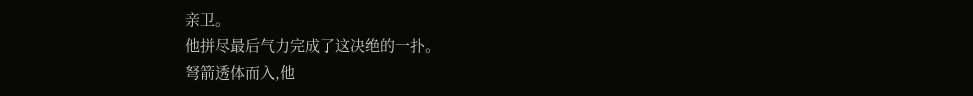亲卫。
他拼尽最后气力完成了这决绝的一扑。
弩箭透体而入,他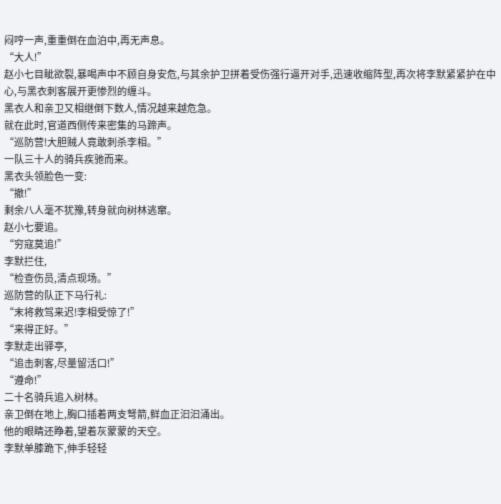闷哼一声,重重倒在血泊中,再无声息。
“大人!”
赵小七目眦欲裂,暴喝声中不顾自身安危,与其余护卫拼着受伤强行逼开对手,迅速收缩阵型,再次将李默紧紧护在中心,与黑衣刺客展开更惨烈的缠斗。
黑衣人和亲卫又相继倒下数人,情况越来越危急。
就在此时,官道西侧传来密集的马蹄声。
“巡防营!大胆贼人竟敢刺杀李相。”
一队三十人的骑兵疾驰而来。
黑衣头领脸色一变:
“撤!”
剩余八人毫不犹豫,转身就向树林逃窜。
赵小七要追。
“穷寇莫追!”
李默拦住,
“检查伤员,清点现场。”
巡防营的队正下马行礼:
“末将救驾来迟!李相受惊了!”
“来得正好。”
李默走出驿亭,
“追击刺客,尽量留活口!”
“遵命!”
二十名骑兵追入树林。
亲卫倒在地上,胸口插着两支弩箭,鲜血正汩汩涌出。
他的眼睛还睁着,望着灰蒙蒙的天空。
李默单膝跪下,伸手轻轻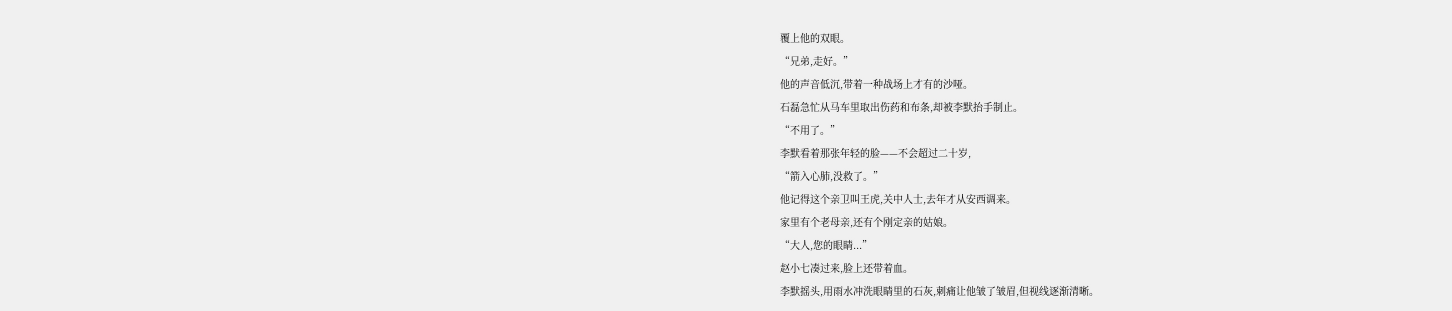覆上他的双眼。
“兄弟,走好。”
他的声音低沉,带着一种战场上才有的沙哑。
石磊急忙从马车里取出伤药和布条,却被李默抬手制止。
“不用了。”
李默看着那张年轻的脸——不会超过二十岁,
“箭入心肺,没救了。”
他记得这个亲卫叫王虎,关中人士,去年才从安西调来。
家里有个老母亲,还有个刚定亲的姑娘。
“大人,您的眼睛...”
赵小七凑过来,脸上还带着血。
李默摇头,用雨水冲洗眼睛里的石灰,刺痛让他皱了皱眉,但视线逐渐清晰。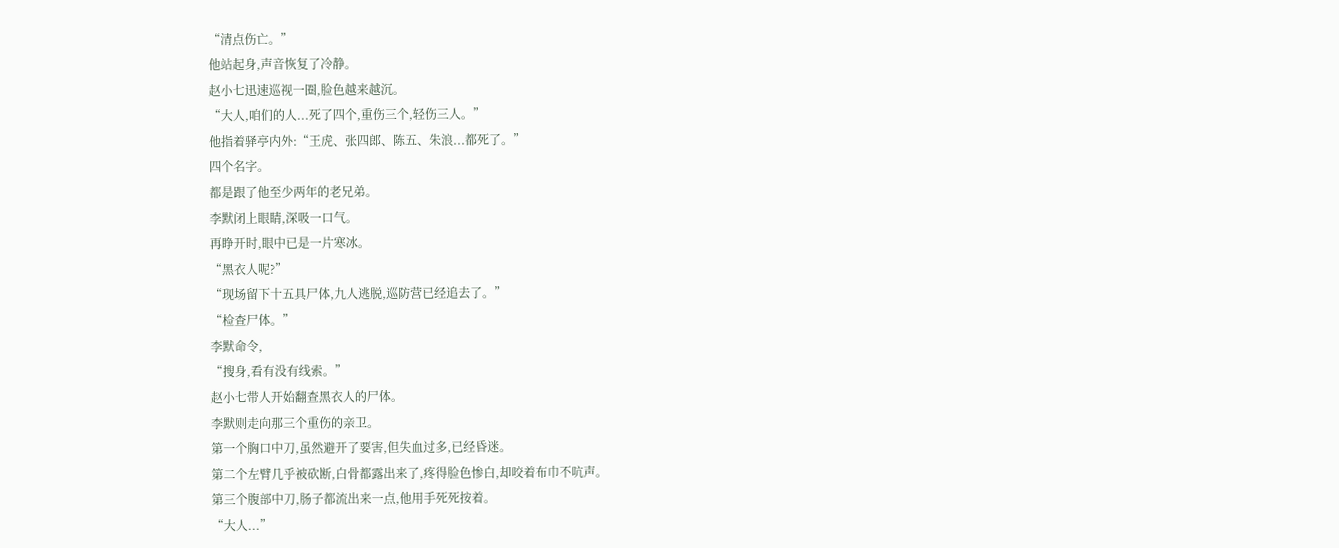“清点伤亡。”
他站起身,声音恢复了冷静。
赵小七迅速巡视一圈,脸色越来越沉。
“大人,咱们的人...死了四个,重伤三个,轻伤三人。”
他指着驿亭内外:“王虎、张四郎、陈五、朱浪...都死了。”
四个名字。
都是跟了他至少两年的老兄弟。
李默闭上眼睛,深吸一口气。
再睁开时,眼中已是一片寒冰。
“黑衣人呢?”
“现场留下十五具尸体,九人逃脱,巡防营已经追去了。”
“检查尸体。”
李默命令,
“搜身,看有没有线索。”
赵小七带人开始翻查黑衣人的尸体。
李默则走向那三个重伤的亲卫。
第一个胸口中刀,虽然避开了要害,但失血过多,已经昏迷。
第二个左臂几乎被砍断,白骨都露出来了,疼得脸色惨白,却咬着布巾不吭声。
第三个腹部中刀,肠子都流出来一点,他用手死死按着。
“大人...”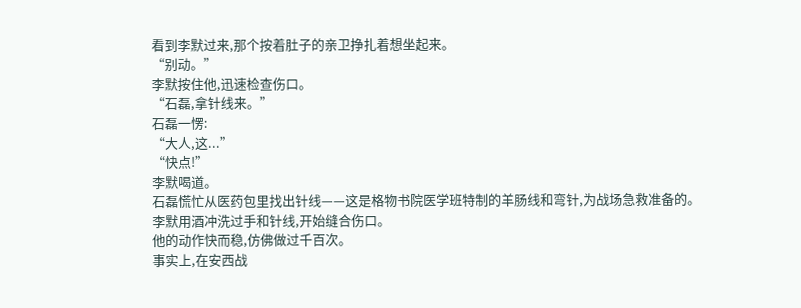看到李默过来,那个按着肚子的亲卫挣扎着想坐起来。
“别动。”
李默按住他,迅速检查伤口。
“石磊,拿针线来。”
石磊一愣:
“大人,这...”
“快点!”
李默喝道。
石磊慌忙从医药包里找出针线——这是格物书院医学班特制的羊肠线和弯针,为战场急救准备的。
李默用酒冲洗过手和针线,开始缝合伤口。
他的动作快而稳,仿佛做过千百次。
事实上,在安西战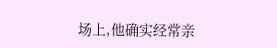场上,他确实经常亲